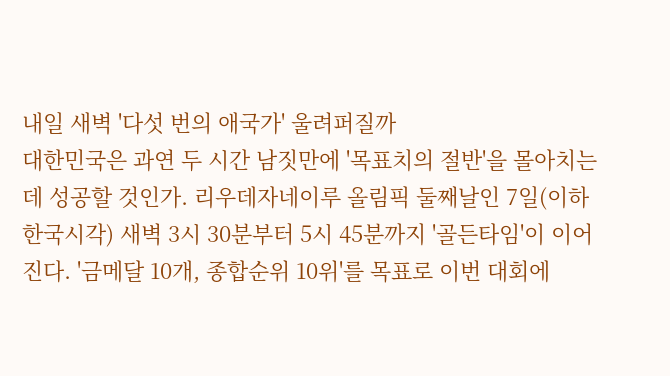내일 새벽 '다섯 번의 애국가' 울려퍼질까
대한민국은 과연 두 시간 남짓만에 '목표치의 절반'을 몰아치는 데 성공할 것인가. 리우데자네이루 올림픽 둘째날인 7일(이하 한국시각) 새벽 3시 30분부터 5시 45분까지 '골든타임'이 이어진다. '금메달 10개, 종합순위 10위'를 목표로 이번 대회에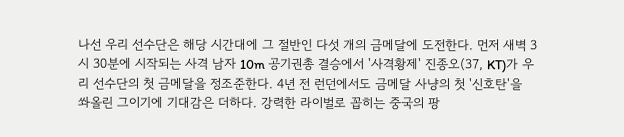나선 우리 선수단은 해당 시간대에 그 절반인 다섯 개의 금메달에 도전한다. 먼저 새벽 3시 30분에 시작되는 사격 남자 10m 공기권총 결승에서 '사격황제' 진종오(37, KT)가 우리 선수단의 첫 금메달을 정조준한다. 4년 전 런던에서도 금메달 사냥의 첫 '신호탄'을 쏴올린 그이기에 기대감은 더하다. 강력한 라이벌로 꼽히는 중국의 팡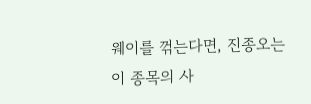웨이를 꺾는다면, 진종오는 이 종목의 사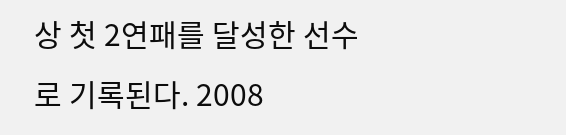상 첫 2연패를 달성한 선수로 기록된다. 2008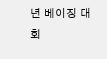년 베이징 대회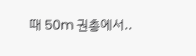때 50m 권총에서..